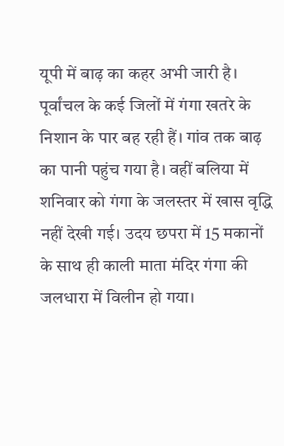यूपी में बाढ़ का कहर अभी जारी है। पूर्वांचल के कई जिलों में गंगा खतरे के निशान के पार बह रही हैं। गांव तक बाढ़ का पानी पहुंच गया है। वहीं बलिया में शनिवार को गंगा के जलस्तर में खास वृद्धि नहीं देखी गई। उदय छपरा में 15 मकानों के साथ ही काली माता मंदिर गंगा की जलधारा में विलीन हो गया।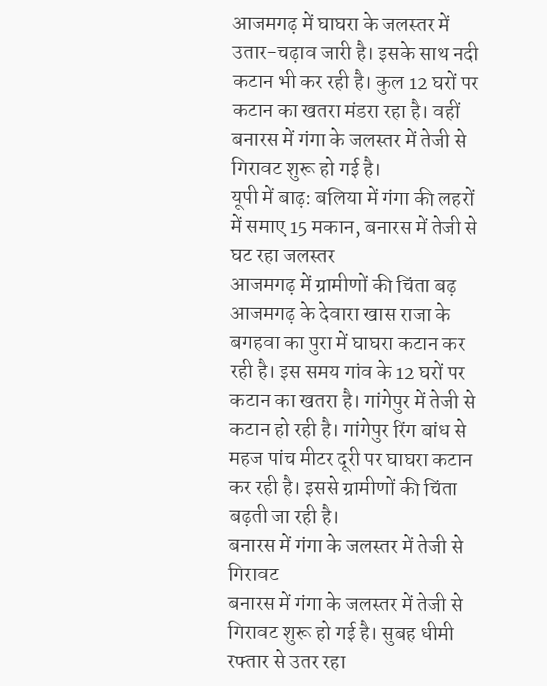आजमगढ़ में घाघरा के जलस्तर में उतार-चढ़ाव जारी है। इसके साथ नदी कटान भी कर रही है। कुल 12 घरों पर कटान का खतरा मंडरा रहा है। वहीं बनारस में गंगा के जलस्तर में तेजी से गिरावट शुरू हो गई है।
यूपी में बाढ़: बलिया में गंगा की लहरों में समाए 15 मकान, बनारस में तेजी से घट रहा जलस्तर
आजमगढ़ में ग्रामीणों की चिंता बढ़
आजमगढ़ के देवारा खास राजा के बगहवा का पुरा में घाघरा कटान कर रही है। इस समय गांव के 12 घरों पर कटान का खतरा है। गांगेपुर में तेजी से कटान हो रही है। गांगेपुर रिंग बांध से महज पांच मीटर दूरी पर घाघरा कटान कर रही है। इससे ग्रामीणों की चिंता बढ़ती जा रही है।
बनारस में गंगा के जलस्तर में तेजी से गिरावट
बनारस में गंगा के जलस्तर में तेजी से गिरावट शुरू हो गई है। सुबह धीमी रफ्तार से उतर रहा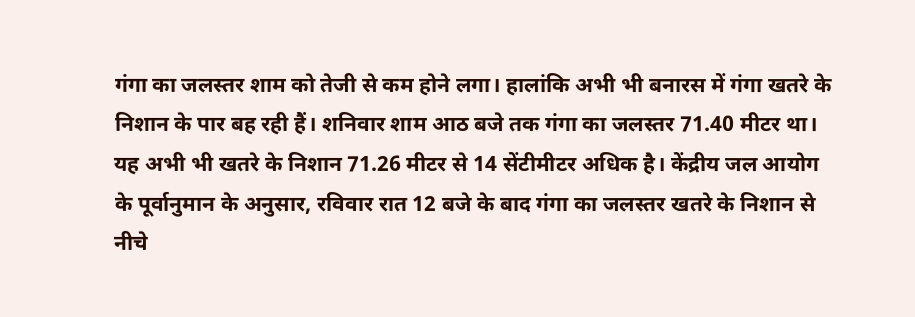गंगा का जलस्तर शाम को तेजी से कम होने लगा। हालांकि अभी भी बनारस में गंगा खतरे के निशान के पार बह रही हैं। शनिवार शाम आठ बजे तक गंगा का जलस्तर 71.40 मीटर था। यह अभी भी खतरे के निशान 71.26 मीटर से 14 सेंटीमीटर अधिक है। केंद्रीय जल आयोग के पूर्वानुमान के अनुसार, रविवार रात 12 बजे के बाद गंगा का जलस्तर खतरे के निशान से नीचे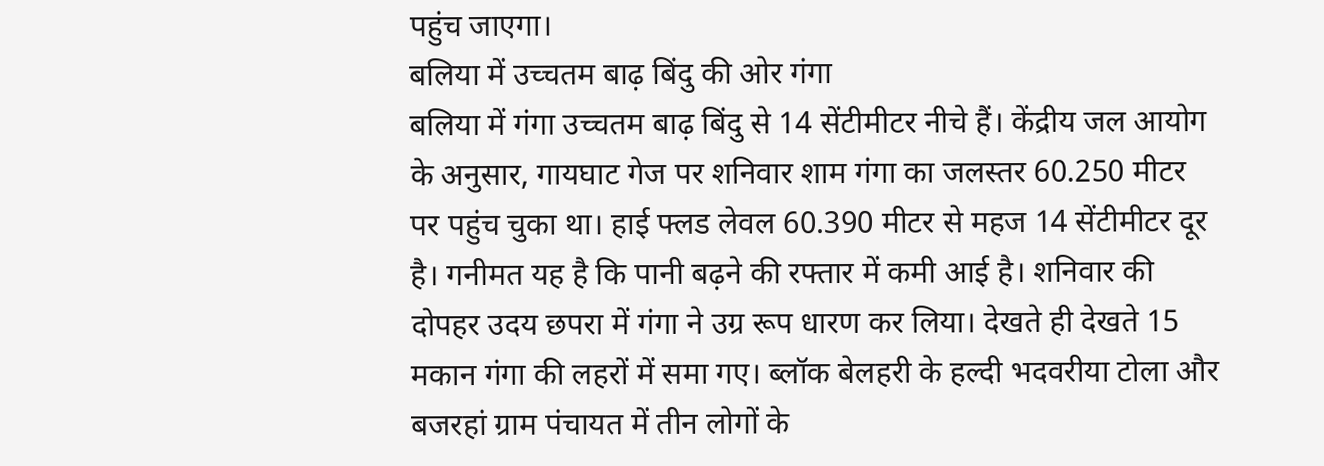पहुंच जाएगा।
बलिया में उच्चतम बाढ़ बिंदु की ओर गंगा
बलिया में गंगा उच्चतम बाढ़ बिंदु से 14 सेंटीमीटर नीचे हैं। केंद्रीय जल आयोग के अनुसार, गायघाट गेज पर शनिवार शाम गंगा का जलस्तर 60.250 मीटर पर पहुंच चुका था। हाई फ्लड लेवल 60.390 मीटर से महज 14 सेंटीमीटर दूर है। गनीमत यह है कि पानी बढ़ने की रफ्तार में कमी आई है। शनिवार की दोपहर उदय छपरा में गंगा ने उग्र रूप धारण कर लिया। देखते ही देखते 15 मकान गंगा की लहरों में समा गए। ब्लॉक बेलहरी के हल्दी भदवरीया टोला और बजरहां ग्राम पंचायत में तीन लोगों के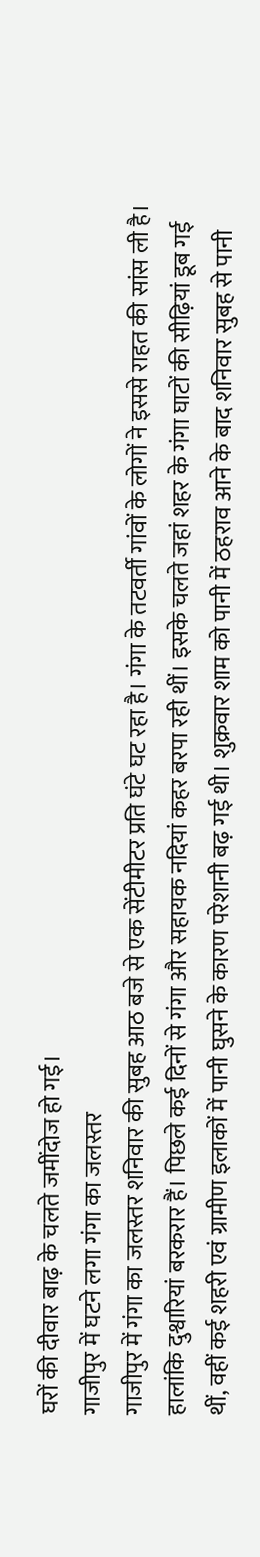घरों की दीवार बाढ़ के चलते जमींदोज हो गई।
गाजीपुर में घटने लगा गंगा का जलस्तर
गाजीपुर में गंगा का जलस्तर शनिवार की सुबह आठ बजे से एक सेंटीमीटर प्रति घंटे घट रहा है। गंगा के तटवर्ती गांवों के लोगों ने इससे राहत की सांस ली है। हालांकि दुश्वारियां बरकरार हैं। पिछले कई दिनों से गंगा और सहायक नदियां कहर बरपा रही थीं। इसके चलते जहां शहर के गंगा घाटों की सीढ़ियां डूब गई थीं, वहीं कई शहरी एवं ग्रामीण इलाकों में पानी घुसने के कारण परेशानी बढ़ गई थी। शुक्रवार शाम को पानी में ठहराव आने के बाद शनिवार सुबह से पानी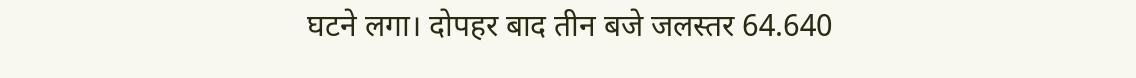घटने लगा। दोपहर बाद तीन बजे जलस्तर 64.640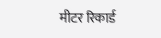मीटर रिकार्ड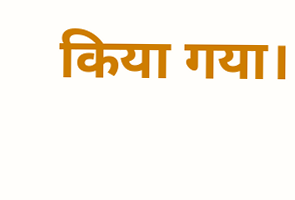किया गया।